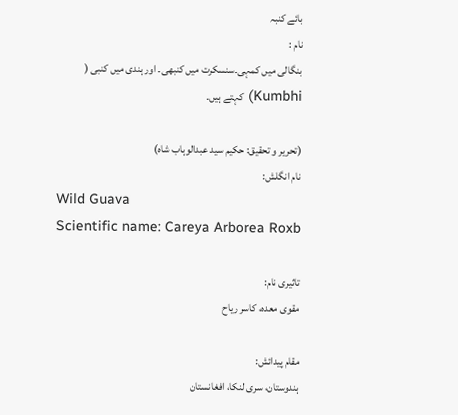بائے کنبہ
نام :
بنگالی میں کمہی۔سنسکرت میں کنبھی۔ اور ہندی میں کنبی ( Kumbhi) کہتے ہیں۔

(تحریر و تحقیق: حکیم سید عبدالوہاب شاہ)
نام انگلش:
Wild Guava
Scientific name: Careya Arborea Roxb

تاثیری نام:
مقوی معدہ، کاسر ریاح

مقام پیدائش:
ہندوستان، سری لنکا، افغانستان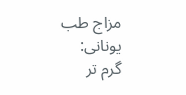مزاج طب یونانی:
گرم تر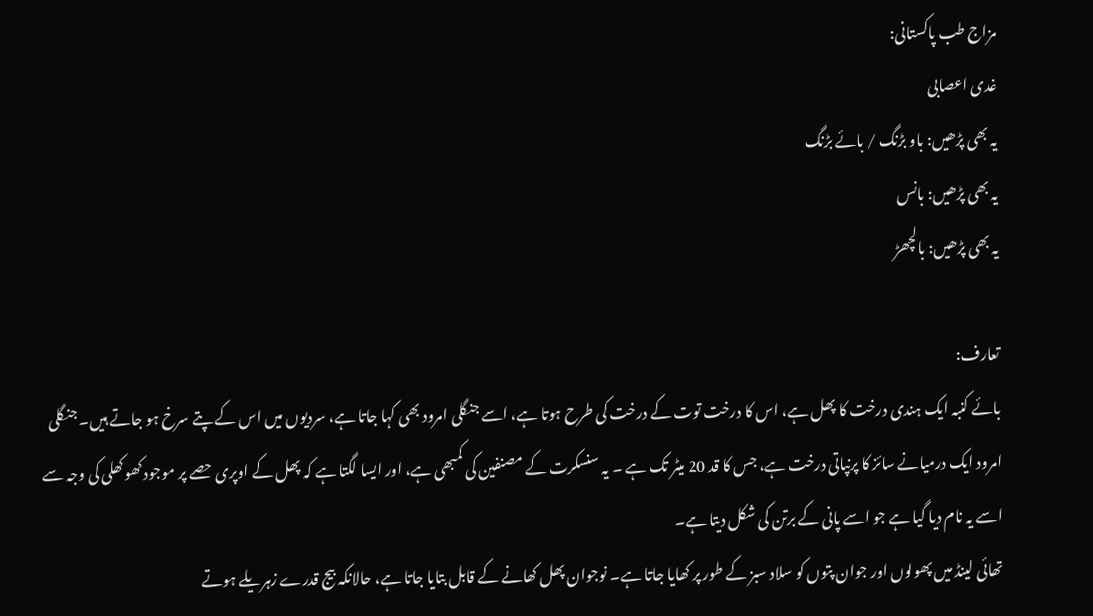مزاج طب پاکستانی:
غدی اعصابی
یہ بھی پڑھیں: باو بڑنگ / بائے بڑنگ
یہ بھی پڑھیں: بانس
یہ بھی پڑھیں: بالچھڑ

تعارف:
بائے کنبہ ایک ہندی درخت کا پھل ہے، اس کا درخت توت کے درخت کی طرح ہوتا ہے، اسے جنگلی امرود بھی کہا جاتا ہے، سردیوں میں اس کے پتے سرخ ہو جاتے ہیں۔ جنگلی امرود ایک درمیانے سائز کا پرنپاتی درخت ہے، جس کا قد 20 میٹر تک ہے ۔ یہ سنسکرت کے مصنفین کی کمبھی ہے، اور ایسا لگتا ہے کہ پھل کے اوپری حصے پر موجود کھوکھلی کی وجہ سے اسے یہ نام دیا گیا ہے جو اسے پانی کے برتن کی شکل دیتا ہے۔
تھائی لینڈ میں پھولوں اور جوان پتوں کو سلاد سبز کے طور پر کھایا جاتا ہے۔ نوجوان پھل کھانے کے قابل بتایا جاتا ہے، حالانکہ بیج قدرے زہریلے ہوتے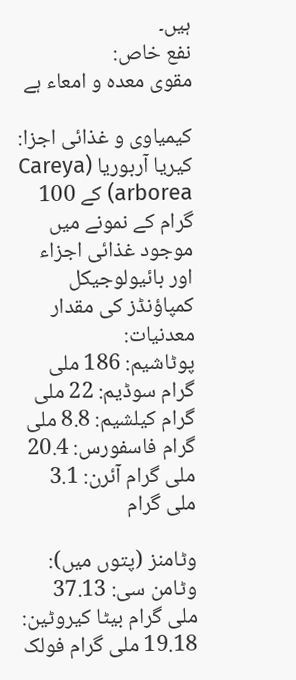ہیں۔
نفع خاص:
مقوی معدہ و امعاء ہے

کیمیاوی و غذائی اجزا:
کیریا آربوریا (Careya arborea) کے 100 گرام کے نمونے میں موجود غذائی اجزاء اور بائیولوجیکل کمپاؤنڈز کی مقدار
معدنیات:
پوٹاشیم: 186 ملی گرام سوڈیم: 22 ملی گرام کیلشیم: 8.8 ملی گرام فاسفورس: 20.4 ملی گرام آئرن: 3.1 ملی گرام

وٹامنز (پتوں میں):
وٹامن سی: 37.13 ملی گرام بیٹا کیروٹین: 19.18 ملی گرام فولک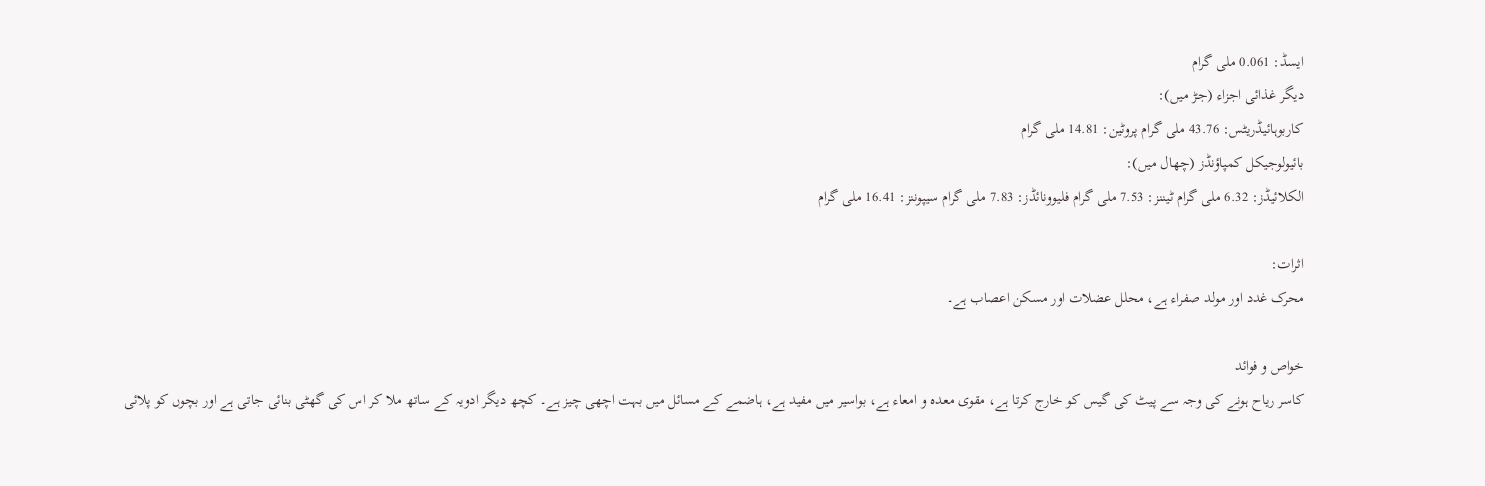ایسڈ: 0.061 ملی گرام
دیگر غذائی اجزاء (جڑ میں):
کاربوہائیڈریٹس: 43.76 ملی گرام پروٹین: 14.81 ملی گرام
بائیولوجیکل کمپاؤنڈز (چھال میں):
الکلائیڈز: 6.32 ملی گرام ٹیننز: 7.53 ملی گرام فلیوونائڈز: 7.83 ملی گرام سیپوننز: 16.41 ملی گرام

اثرات:
محرک غدد اور مولد صفراء ہے، محلل عضلات اور مسکن اعصاب ہے۔

خواص و فوائد
کاسر ریاح ہونے کی وجہ سے پیٹ کی گیس کو خارج کرتا ہے، مقوی معدہ و امعاء ہے، بواسیر میں مفید ہے، ہاضمے کے مسائل میں بہت اچھی چیز ہے۔ کچھ دیگر ادویہ کے ساتھ ملا کر اس کی گھٹی بنائی جاتی ہے اور بچوں کو پلائی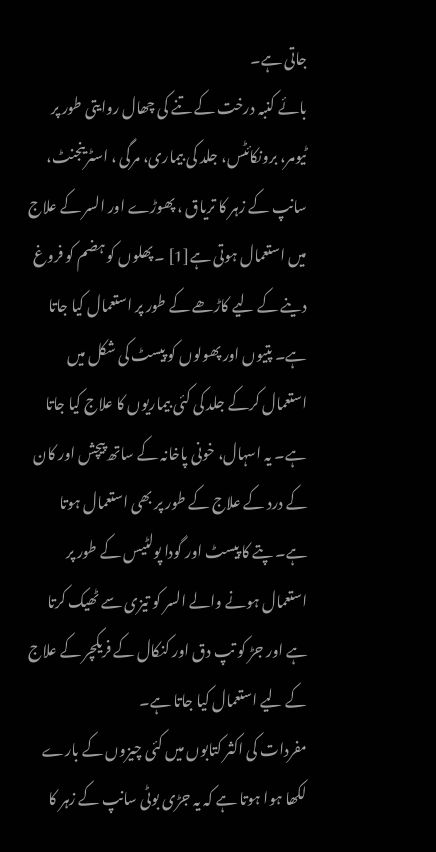جاتی ہے۔
بائے کنبہ درخت کے تنے کی چھال روایتی طور پر ٹیومر، برونکائٹس، جلد کی بیماری، مرگی ، اسٹرینجنٹ، سانپ کے زہر کا تریاق ، پھوڑے اور السر کے علاج میں استعمال ہوتی ہے[1] ۔ پھلوں کو ہضم کو فروغ دینے کے لیے کاڑھے کے طور پر استعمال کیا جاتا ہے۔ پتیوں اور پھولوں کو پیسٹ کی شکل میں استعمال کرکے جلد کی کئی بیماریوں کا علاج کیا جاتا ہے۔ یہ اسہال، خونی پاخانہ کے ساتھ پیچش اور کان کے درد کے علاج کے طور پر بھی استعمال ہوتا ہے۔ پتے کا پیسٹ اور گودا پولٹیس کے طور پر استعمال ہونے والے السر کو تیزی سے ٹھیک کرتا ہے اور جڑ کو تپ دق اور کنکال کے فریکچر کے علاج کے لیے استعمال کیا جاتا ہے۔
مفردات کی اکثر کتابوں میں کئی چیزوں کے بارے لکھا ہوا ہوتا ہے کہ یہ جڑی بوٹی سانپ کے زہر کا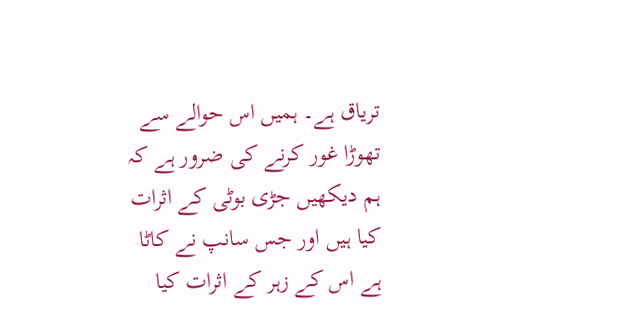تریاق ہے۔ ہمیں اس حوالے سے تھوڑا غور کرنے کی ضرور ہے کہ ہم دیکھیں جڑی بوٹی کے اثرات کیا ہیں اور جس سانپ نے کاٹا ہے اس کے زہر کے اثرات کیا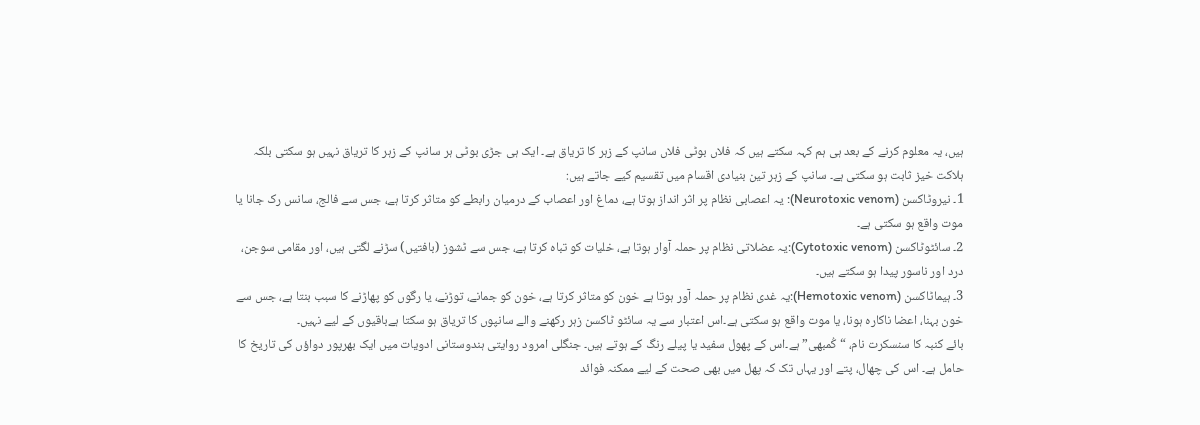ہیں، یہ معلوم کرنے کے بعد ہی ہم کہہ سکتے ہیں کہ فلاں بوٹی فلاں سانپ کے زہر کا تریاق ہے۔ ایک ہی جڑی بوٹی ہر سانپ کے زہر کا تریاق نہیں ہو سکتی بلکہ ہلاکت خیز ثابت ہو سکتی ہے۔ سانپ کے زہر تین بنیادی اقسام میں تقسیم کیے جاتے ہیں:
1۔ نیروٹاکسن (Neurotoxic venom): یہ اعصابی نظام پر اثر انداز ہوتا ہے، دماغ اور اعصاب کے درمیان رابطے کو متاثر کرتا ہے، جس سے فالج، سانس رک جانا یا موت واقع ہو سکتی ہے۔
2۔ سائٹوٹاکسن (Cytotoxic venom):یہ عضلاتی نظام پر حملہ آوار ہوتا ہے، خلیات کو تباہ کرتا ہے، جس سے ٹشوز (بافتیں) سڑنے لگتی ہیں، اور مقامی سوجن، درد اور ناسور پیدا ہو سکتے ہیں۔
3۔ ہیماٹاکسن (Hemotoxic venom):یہ غدی نظام پر حملہ آور ہوتا ہے خون کو متاثر کرتا ہے، خون کو جمانے، توڑنے، یا رگوں کو پھاڑنے کا سبب بنتا ہے، جس سے خون بہنا، اعضا ناکارہ ہونا، یا موت واقع ہو سکتی ہے۔اس اعتبار سے یہ سائٹو ٹاکسن زہر رکھنے والے سانپوں کا تریاق ہو سکتا ہےباقیوں کے لیے نہیں۔
بائے کنبہ کا سنسکرت نام، “کُمبھی” ہے۔اس کے پھول سفید یا پیلے رنگ کے ہوتے ہیں۔ جنگلی امرود روایتی ہندوستانی ادویات میں ایک بھرپور دواؤں کی تاریخ کا حامل ہے۔ اس کی چھال، پتے اور یہاں تک کہ پھل میں بھی صحت کے لیے ممکنہ فوائد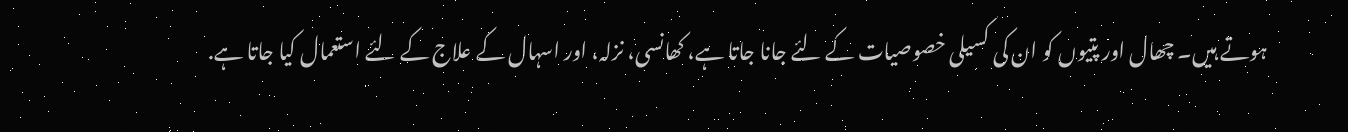ہوتے ہیں۔ چھال اور پتیوں کو ان کی کسیلی خصوصیات کے لئے جانا جاتا ہے، کھانسی، نزلہ، اور اسہال کے علاج کے لئے استعمال کیا جاتا ہے.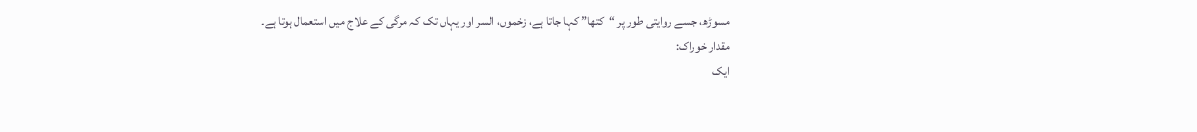مسوڑھ، جسے روایتی طور پر “کتھا” کہا جاتا ہے، زخموں، السر اور یہاں تک کہ مرگی کے علاج میں استعمال ہوتا ہے۔
مقدار خوراک:
ایک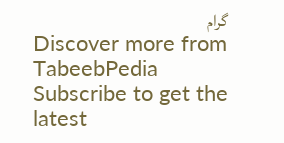گرام
Discover more from TabeebPedia
Subscribe to get the latest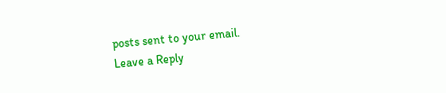posts sent to your email.
Leave a Reply